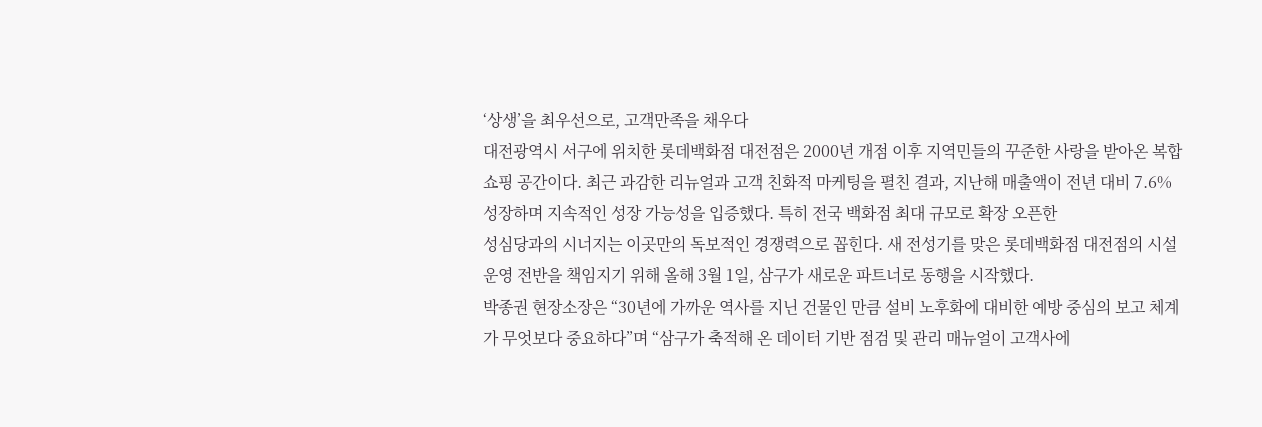‘상생’을 최우선으로, 고객만족을 채우다
대전광역시 서구에 위치한 롯데백화점 대전점은 2000년 개점 이후 지역민들의 꾸준한 사랑을 받아온 복합쇼핑 공간이다. 최근 과감한 리뉴얼과 고객 친화적 마케팅을 펼친 결과, 지난해 매출액이 전년 대비 7.6% 성장하며 지속적인 성장 가능성을 입증했다. 특히 전국 백화점 최대 규모로 확장 오픈한
성심당과의 시너지는 이곳만의 독보적인 경쟁력으로 꼽힌다. 새 전성기를 맞은 롯데백화점 대전점의 시설 운영 전반을 책임지기 위해 올해 3월 1일, 삼구가 새로운 파트너로 동행을 시작했다.
박종권 현장소장은 “30년에 가까운 역사를 지닌 건물인 만큼 설비 노후화에 대비한 예방 중심의 보고 체계가 무엇보다 중요하다”며 “삼구가 축적해 온 데이터 기반 점검 및 관리 매뉴얼이 고객사에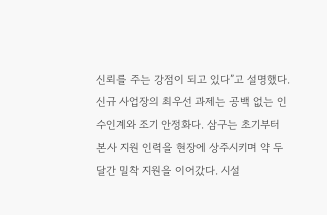신뢰를 주는 강점이 되고 있다”고 설명했다.
신규 사업장의 최우선 과제는 공백 없는 인수인계와 조기 안정화다. 삼구는 초기부터 본사 지원 인력을 현장에 상주시키며 약 두 달간 밀착 지원을 이어갔다. 시설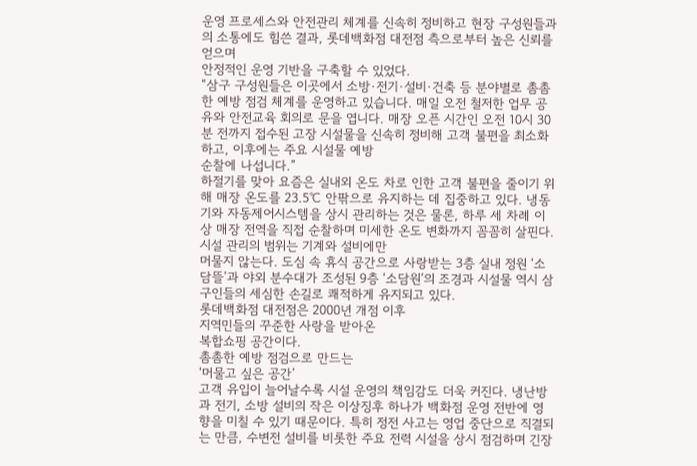운영 프로세스와 안전관리 체계를 신속히 정비하고 현장 구성원들과의 소통에도 힘쓴 결과, 롯데백화점 대전점 측으로부터 높은 신뢰를 얻으며
안정적인 운영 기반을 구축할 수 있었다.
“삼구 구성원들은 이곳에서 소방·전기·설비·건축 등 분야별로 촘촘한 예방 점검 체계를 운영하고 있습니다. 매일 오전 철저한 업무 공유와 안전교육 회의로 문을 엽니다. 매장 오픈 시간인 오전 10시 30분 전까지 접수된 고장 시설물을 신속히 정비해 고객 불편을 최소화하고, 이후에는 주요 시설물 예방
순찰에 나섭니다.”
하절기를 맞아 요즘은 실내외 온도 차로 인한 고객 불편을 줄이기 위해 매장 온도를 23.5℃ 안팎으로 유지하는 데 집중하고 있다. 냉동기와 자동제어시스템을 상시 관리하는 것은 물론, 하루 세 차례 이상 매장 전역을 직접 순찰하며 미세한 온도 변화까지 꼼꼼히 살핀다. 시설 관리의 범위는 기계와 설비에만
머물지 않는다. 도심 속 휴식 공간으로 사랑받는 3층 실내 정원 ‘소담뜰’과 야외 분수대가 조성된 9층 ‘소담원’의 조경과 시설물 역시 삼구인들의 세심한 손길로 쾌적하게 유지되고 있다.
롯데백화점 대전점은 2000년 개점 이후
지역민들의 꾸준한 사랑을 받아온
복합쇼핑 공간이다.
촘촘한 예방 점검으로 만드는
‘머물고 싶은 공간’
고객 유입이 늘어날수록 시설 운영의 책임감도 더욱 커진다. 냉난방과 전기, 소방 설비의 작은 이상징후 하나가 백화점 운영 전반에 영향을 미칠 수 있기 때문이다. 특히 정전 사고는 영업 중단으로 직결되는 만큼, 수변전 설비를 비롯한 주요 전력 시설을 상시 점검하며 긴장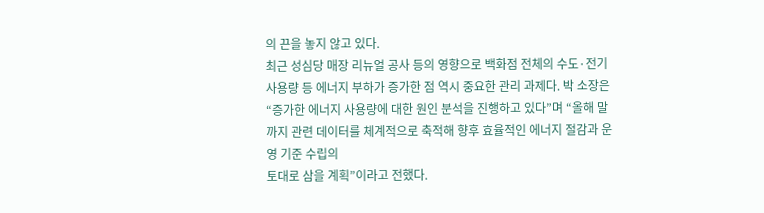의 끈을 놓지 않고 있다.
최근 성심당 매장 리뉴얼 공사 등의 영향으로 백화점 전체의 수도·전기 사용량 등 에너지 부하가 증가한 점 역시 중요한 관리 과제다. 박 소장은 “증가한 에너지 사용량에 대한 원인 분석을 진행하고 있다”며 “올해 말까지 관련 데이터를 체계적으로 축적해 향후 효율적인 에너지 절감과 운영 기준 수립의
토대로 삼을 계획”이라고 전했다.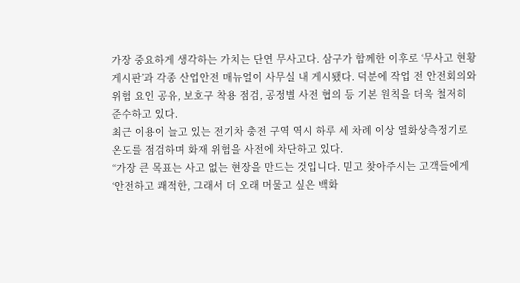가장 중요하게 생각하는 가치는 단연 무사고다. 삼구가 함께한 이후로 ‘무사고 현황 게시판’과 각종 산업안전 매뉴얼이 사무실 내 게시됐다. 덕분에 작업 전 안전회의와 위험 요인 공유, 보호구 착용 점검, 공정별 사전 협의 등 기본 원칙을 더욱 철저히 준수하고 있다.
최근 이용이 늘고 있는 전기차 충전 구역 역시 하루 세 차례 이상 열화상측정기로 온도를 점검하며 화재 위험을 사전에 차단하고 있다.
“가장 큰 목표는 사고 없는 현장을 만드는 것입니다. 믿고 찾아주시는 고객들에게 ‘안전하고 쾌적한, 그래서 더 오래 머물고 싶은 백화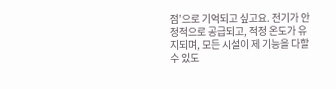점’으로 기억되고 싶고요. 전기가 안정적으로 공급되고, 적정 온도가 유지되며, 모든 시설이 제 기능을 다할 수 있도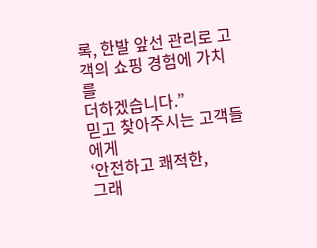록, 한발 앞선 관리로 고객의 쇼핑 경험에 가치를
더하겠습니다.”
믿고 찾아주시는 고객들에게
‘안전하고 쾌적한,
그래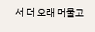서 더 오래 머물고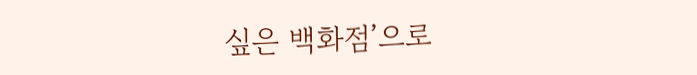싶은 백화점’으로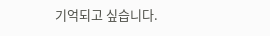기억되고 싶습니다.